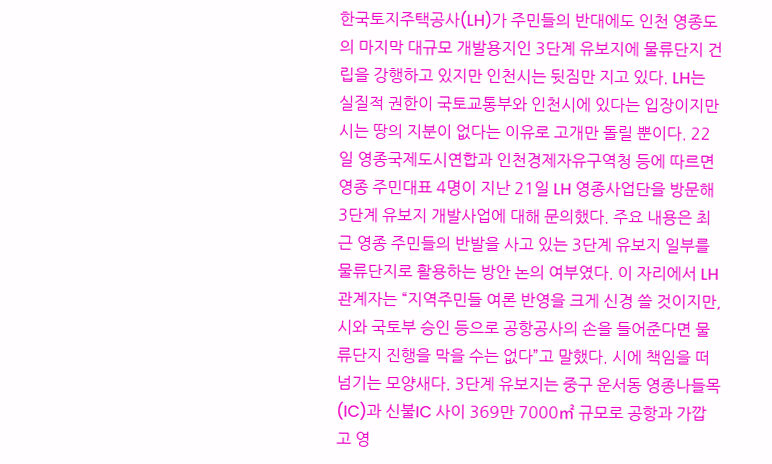한국토지주택공사(LH)가 주민들의 반대에도 인천 영종도의 마지막 대규모 개발용지인 3단계 유보지에 물류단지 건립을 강행하고 있지만 인천시는 뒷짐만 지고 있다. LH는 실질적 권한이 국토교통부와 인천시에 있다는 입장이지만 시는 땅의 지분이 없다는 이유로 고개만 돌릴 뿐이다. 22일 영종국제도시연합과 인천경제자유구역청 등에 따르면 영종 주민대표 4명이 지난 21일 LH 영종사업단을 방문해 3단계 유보지 개발사업에 대해 문의했다. 주요 내용은 최근 영종 주민들의 반발을 사고 있는 3단계 유보지 일부를 물류단지로 활용하는 방안 논의 여부였다. 이 자리에서 LH 관계자는 “지역주민들 여론 반영을 크게 신경 쓸 것이지만, 시와 국토부 승인 등으로 공항공사의 손을 들어준다면 물류단지 진행을 막을 수는 없다”고 말했다. 시에 책임을 떠넘기는 모양새다. 3단계 유보지는 중구 운서동 영종나들목(IC)과 신불IC 사이 369만 7000㎡ 규모로 공항과 가깝고 영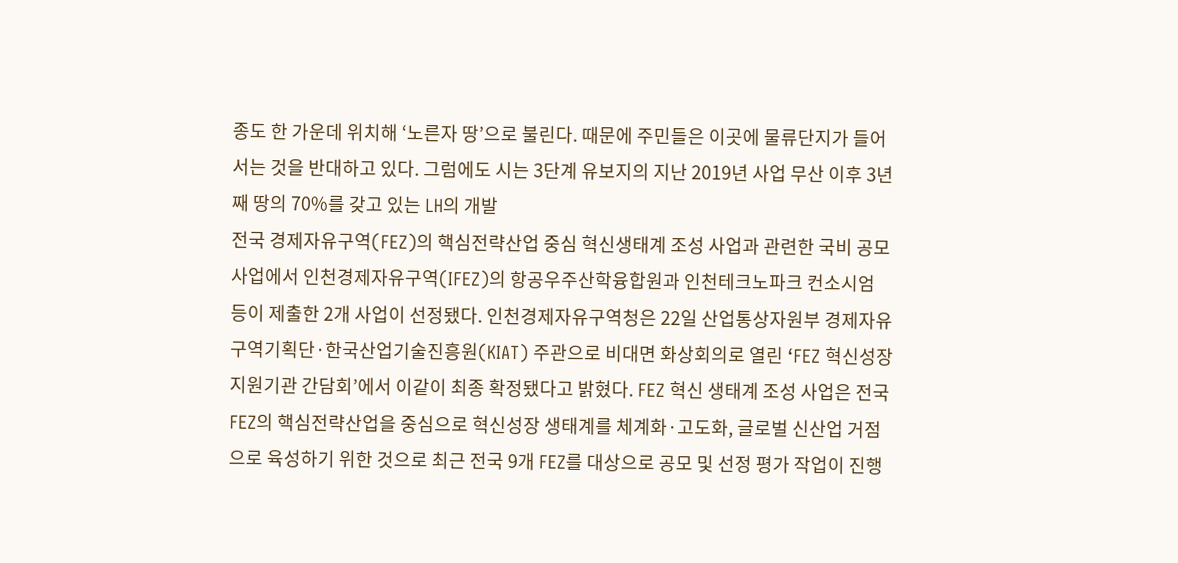종도 한 가운데 위치해 ‘노른자 땅’으로 불린다. 때문에 주민들은 이곳에 물류단지가 들어서는 것을 반대하고 있다. 그럼에도 시는 3단계 유보지의 지난 2019년 사업 무산 이후 3년째 땅의 70%를 갖고 있는 LH의 개발
전국 경제자유구역(FEZ)의 핵심전략산업 중심 혁신생태계 조성 사업과 관련한 국비 공모사업에서 인천경제자유구역(IFEZ)의 항공우주산학융합원과 인천테크노파크 컨소시엄 등이 제출한 2개 사업이 선정됐다. 인천경제자유구역청은 22일 산업통상자원부 경제자유구역기획단·한국산업기술진흥원(KIAT) 주관으로 비대면 화상회의로 열린 ‘FEZ 혁신성장 지원기관 간담회’에서 이같이 최종 확정됐다고 밝혔다. FEZ 혁신 생태계 조성 사업은 전국 FEZ의 핵심전략산업을 중심으로 혁신성장 생태계를 체계화·고도화, 글로벌 신산업 거점으로 육성하기 위한 것으로 최근 전국 9개 FEZ를 대상으로 공모 및 선정 평가 작업이 진행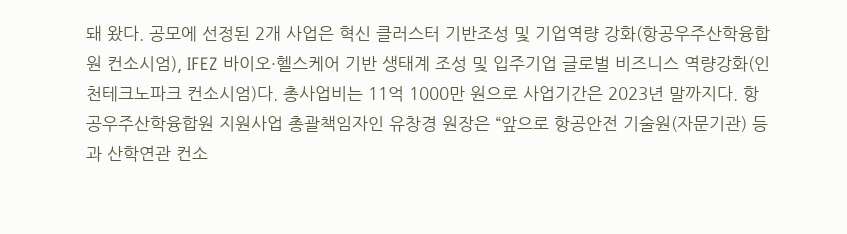돼 왔다. 공모에 선정된 2개 사업은 혁신 클러스터 기반조성 및 기업역량 강화(항공우주산학융합원 컨소시엄), IFEZ 바이오·헬스케어 기반 생태계 조성 및 입주기업 글로벌 비즈니스 역량강화(인천테크노파크 컨소시엄)다. 총사업비는 11억 1000만 원으로 사업기간은 2023년 말까지다. 항공우주산학융합원 지원사업 총괄책임자인 유창경 원장은 “앞으로 항공안전 기술원(자문기관) 등과 산학연관 컨소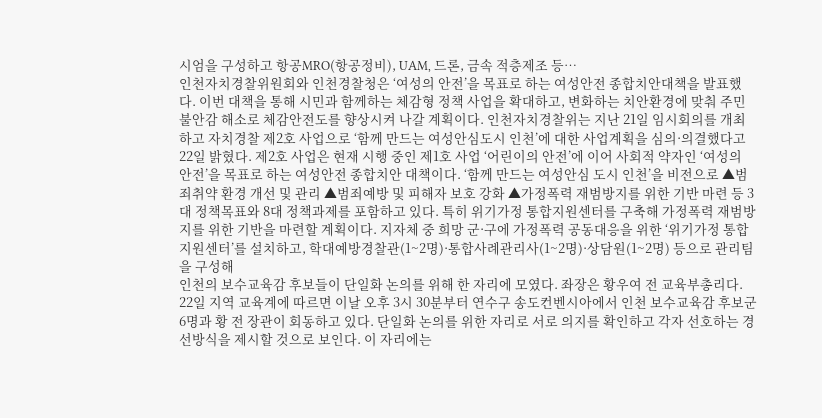시엄을 구성하고 항공MRO(항공정비), UAM, 드론, 금속 적층제조 등…
인천자치경찰위원회와 인천경찰청은 ‘여성의 안전’을 목표로 하는 여성안전 종합치안대책을 발표했다. 이번 대책을 통해 시민과 함께하는 체감형 정책 사업을 확대하고, 변화하는 치안환경에 맞춰 주민불안감 해소로 체감안전도를 향상시켜 나갈 계획이다. 인천자치경찰위는 지난 21일 임시회의를 개최하고 자치경찰 제2호 사업으로 ‘함께 만드는 여성안심도시 인천’에 대한 사업계획을 심의·의결했다고 22일 밝혔다. 제2호 사업은 현재 시행 중인 제1호 사업 ‘어린이의 안전’에 이어 사회적 약자인 ‘여성의 안전’을 목표로 하는 여성안전 종합치안 대책이다. ‘함께 만드는 여성안심 도시 인천’을 비전으로 ▲범죄취약 환경 개선 및 관리 ▲범죄예방 및 피해자 보호 강화 ▲가정폭력 재범방지를 위한 기반 마련 등 3대 정책목표와 8대 정책과제를 포함하고 있다. 특히 위기가정 통합지원센터를 구축해 가정폭력 재범방지를 위한 기반을 마련할 계획이다. 지자체 중 희망 군·구에 가정폭력 공동대응을 위한 ‘위기가정 통합지원센터’를 설치하고, 학대예방경찰관(1~2명)·통합사례관리사(1~2명)·상담원(1~2명) 등으로 관리팀을 구성해
인천의 보수교육감 후보들이 단일화 논의를 위해 한 자리에 모였다. 좌장은 황우여 전 교육부총리다. 22일 지역 교육계에 따르면 이날 오후 3시 30분부터 연수구 송도컨벤시아에서 인천 보수교육감 후보군 6명과 황 전 장관이 회동하고 있다. 단일화 논의를 위한 자리로 서로 의지를 확인하고 각자 선호하는 경선방식을 제시할 것으로 보인다. 이 자리에는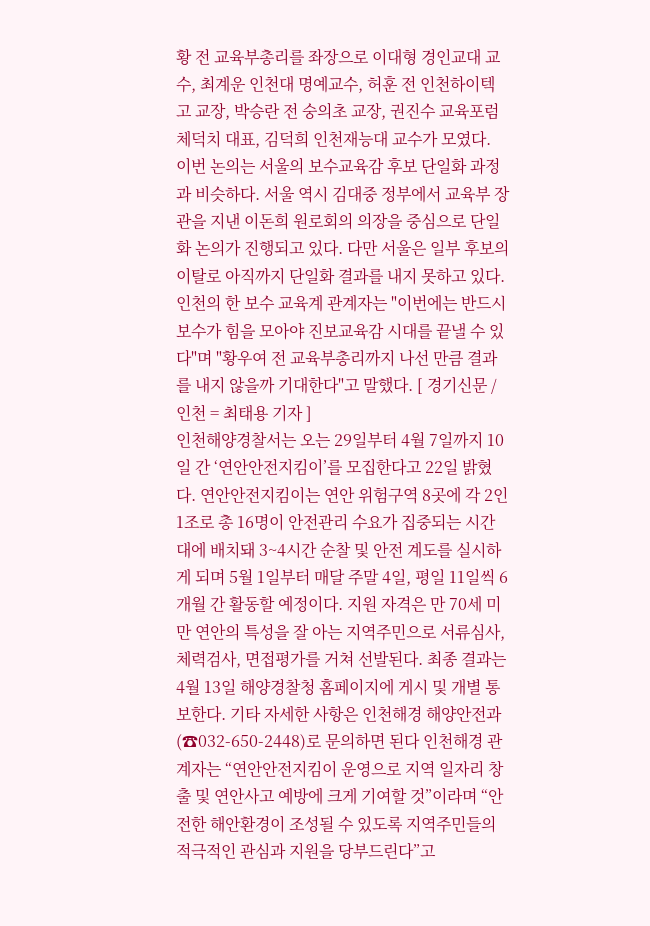황 전 교육부총리를 좌장으로 이대형 경인교대 교수, 최계운 인천대 명예교수, 허훈 전 인천하이텍고 교장, 박승란 전 숭의초 교장, 권진수 교육포럼 체덕치 대표, 김덕희 인천재능대 교수가 모였다. 이번 논의는 서울의 보수교육감 후보 단일화 과정과 비슷하다. 서울 역시 김대중 정부에서 교육부 장관을 지낸 이돈희 원로회의 의장을 중심으로 단일화 논의가 진행되고 있다. 다만 서울은 일부 후보의 이탈로 아직까지 단일화 결과를 내지 못하고 있다. 인천의 한 보수 교육계 관계자는 "이번에는 반드시 보수가 힘을 모아야 진보교육감 시대를 끝낼 수 있다"며 "황우여 전 교육부총리까지 나선 만큼 결과를 내지 않을까 기대한다"고 말했다. [ 경기신문 / 인천 = 최태용 기자 ]
인천해양경찰서는 오는 29일부터 4월 7일까지 10일 간 ‘연안안전지킴이’를 모집한다고 22일 밝혔다. 연안안전지킴이는 연안 위험구역 8곳에 각 2인 1조로 총 16명이 안전관리 수요가 집중되는 시간대에 배치돼 3~4시간 순찰 및 안전 계도를 실시하게 되며 5월 1일부터 매달 주말 4일, 평일 11일씩 6개월 간 활동할 예정이다. 지원 자격은 만 70세 미만 연안의 특성을 잘 아는 지역주민으로 서류심사, 체력검사, 면접평가를 거쳐 선발된다. 최종 결과는 4월 13일 해양경찰청 홈페이지에 게시 및 개별 통보한다. 기타 자세한 사항은 인천해경 해양안전과(☎032-650-2448)로 문의하면 된다 인천해경 관계자는 “연안안전지킴이 운영으로 지역 일자리 창출 및 연안사고 예방에 크게 기여할 것”이라며 “안전한 해안환경이 조성될 수 있도록 지역주민들의 적극적인 관심과 지원을 당부드린다”고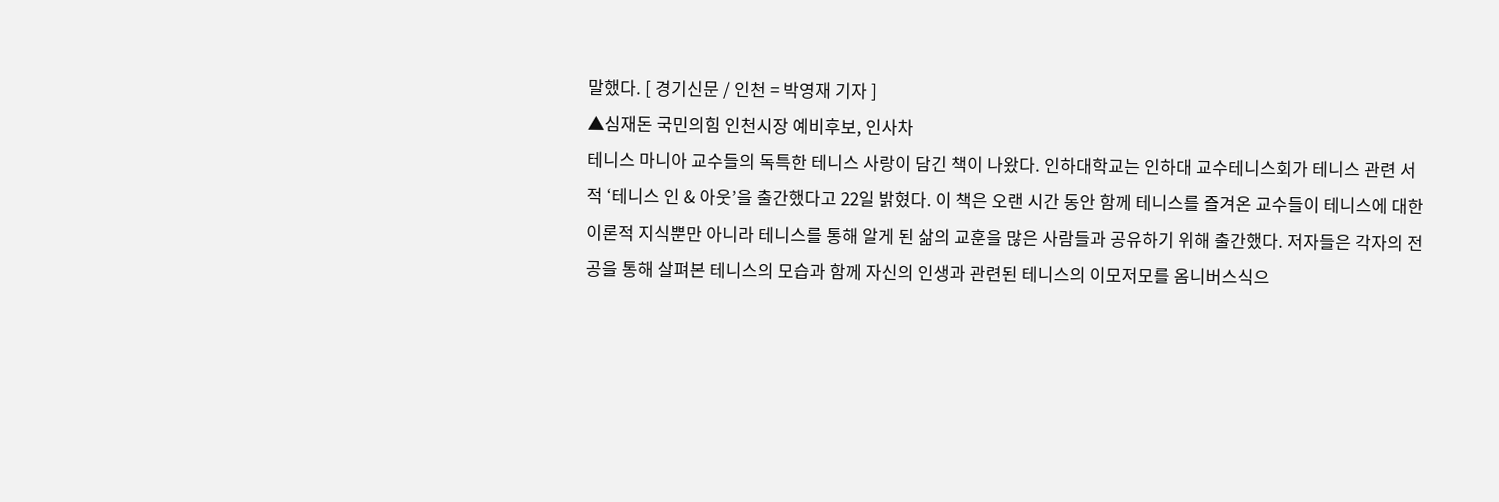말했다. [ 경기신문 / 인천 = 박영재 기자 ]
▲심재돈 국민의힘 인천시장 예비후보, 인사차
테니스 마니아 교수들의 독특한 테니스 사랑이 담긴 책이 나왔다. 인하대학교는 인하대 교수테니스회가 테니스 관련 서적 ‘테니스 인 & 아웃’을 출간했다고 22일 밝혔다. 이 책은 오랜 시간 동안 함께 테니스를 즐겨온 교수들이 테니스에 대한 이론적 지식뿐만 아니라 테니스를 통해 알게 된 삶의 교훈을 많은 사람들과 공유하기 위해 출간했다. 저자들은 각자의 전공을 통해 살펴본 테니스의 모습과 함께 자신의 인생과 관련된 테니스의 이모저모를 옴니버스식으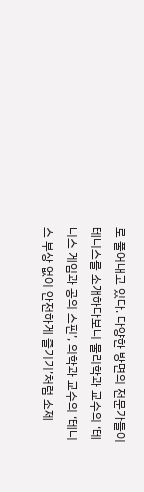로 풀어내고 있다. 다양한 방면의 전문가들이 테니스를 소개하다보니 물리학과 교수의 ‘테니스 게임과 공의 스핀’, 의학과 교수의 ‘테니스 부상 없이 안전하게 즐기기’처럼 소제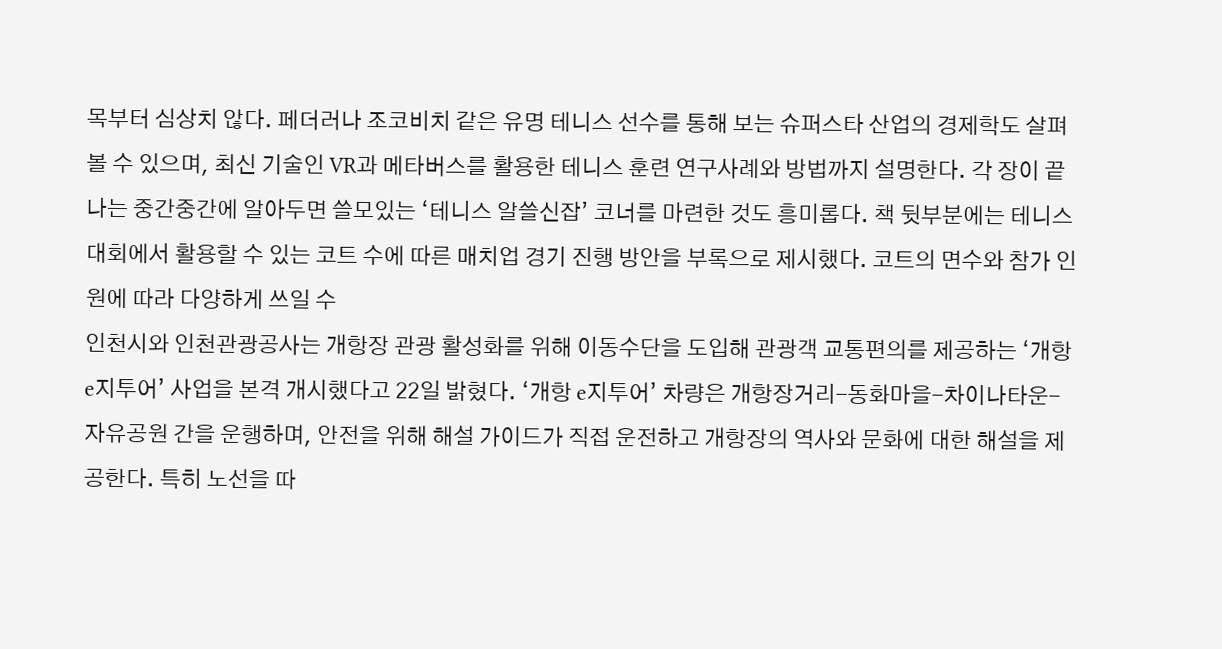목부터 심상치 않다. 페더러나 조코비치 같은 유명 테니스 선수를 통해 보는 슈퍼스타 산업의 경제학도 살펴볼 수 있으며, 최신 기술인 VR과 메타버스를 활용한 테니스 훈련 연구사례와 방법까지 설명한다. 각 장이 끝나는 중간중간에 알아두면 쓸모있는 ‘테니스 알쓸신잡’ 코너를 마련한 것도 흥미롭다. 책 뒷부분에는 테니스대회에서 활용할 수 있는 코트 수에 따른 매치업 경기 진행 방안을 부록으로 제시했다. 코트의 면수와 참가 인원에 따라 다양하게 쓰일 수
인천시와 인천관광공사는 개항장 관광 활성화를 위해 이동수단을 도입해 관광객 교통편의를 제공하는 ‘개항 e지투어’ 사업을 본격 개시했다고 22일 밝혔다. ‘개항 e지투어’ 차량은 개항장거리-동화마을-차이나타운-자유공원 간을 운행하며, 안전을 위해 해설 가이드가 직접 운전하고 개항장의 역사와 문화에 대한 해설을 제공한다. 특히 노선을 따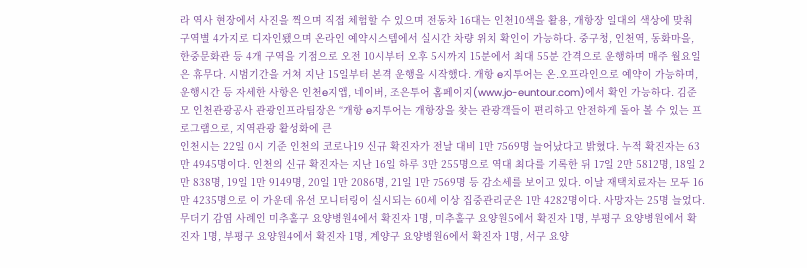라 역사 현장에서 사진을 찍으며 직접 체험할 수 있으며 전동차 16대는 인천10색을 활용, 개항장 일대의 색상에 맞춰 구역별 4가지로 디자인됐으며 온라인 예약시스템에서 실시간 차량 위치 확인이 가능하다. 중구청, 인천역, 동화마을, 한중문화관 등 4개 구역을 기점으로 오전 10시부터 오후 5시까지 15분에서 최대 55분 간격으로 운행하며 매주 월요일은 휴무다. 시범기간을 거쳐 지난 15일부터 본격 운행을 시작했다. 개항 e지투어는 온․오프라인으로 예약이 가능하며, 운행시간 등 자세한 사항은 인천e지앱, 네이버, 조은투어 홈페이지(www.jo-euntour.com)에서 확인 가능하다. 김준모 인천관광공사 관광인프라팀장은 “개항 e지투어는 개항장을 찾는 관광객들이 편리하고 안전하게 돌아 볼 수 있는 프로그램으로, 지역관광 활성화에 큰
인천시는 22일 0시 기준 인천의 코로나19 신규 확진자가 전날 대비 1만 7569명 늘어났다고 밝혔다. 누적 확진자는 63만 4945명이다. 인천의 신규 확진자는 지난 16일 하루 3만 255명으로 역대 최다를 기록한 뒤 17일 2만 5812명, 18일 2만 838명, 19일 1만 9149명, 20일 1만 2086명, 21일 1만 7569명 등 감소세를 보이고 있다. 이날 재택치료자는 모두 16만 4235명으로 이 가운데 유선 모니터링이 실시되는 60세 이상 집중관리군은 1만 4282명이다. 사망자는 25명 늘었다. 무더기 감염 사례인 미추홀구 요양병원4에서 확진자 1명, 미추홀구 요양원5에서 확진자 1명, 부평구 요양병원에서 확진자 1명, 부평구 요양원4에서 확진자 1명, 계양구 요양병원6에서 확진자 1명, 서구 요양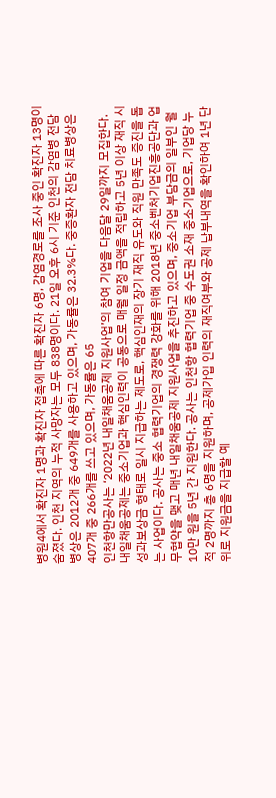병원4에서 확진자 1명과 확진자 접촉에 따른 확진자 6명, 감염경로를 조사 중인 확진자 13명이 숨졌다. 인천 지역의 누적 사망자는 모두 838명이다. 21일 오후 6시 기준 인천의 감염병 전담 병상은 2012개 중 649개를 사용하고 있으며, 가동률은 32.3%다. 중증환자 전담 치료병상은 407개 중 266개를 쓰고 있으며, 가동률은 65
인천항만공사는 ‘2022년 내일채움공제 지원사업’의 참여 기업을 다음달 29일까지 모집한다. 내일채움공제는 중소기업과 핵심인력이 공동으로 매월 일정 금액을 적립하고 5년 이상 재직 시 성과보상금 형태로 일시 지급하는 제도로, 핵심인재의 장기 재직 유도와 직원 만족도 증진을 돕는 사업이다. 공사는 중소 협력기업의 경쟁력 강화를 위해 2018년 중소벤처기업진흥공단과 업무협약을 맺고 매년 내일채움공제 지원사업을 추진하고 있으며, 중소기업 부담금의 일부인 월 10만 원을 5년 간 지원한다. 공사는 인천항 협력기업 중 수도권 소재 중소기업으로, 기업당 누적 2명까지 총 6명을 지원하며, 공제가입 인력의 재직여부와 공제 납부내역을 확인하여 1년 단위로 지원금을 지급할 예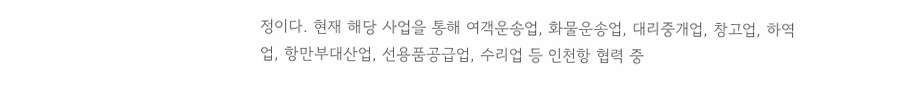정이다. 현재 해당 사업을 통해 여객운송업, 화물운송업, 대리중개업, 창고업, 하역업, 항만부대산업, 선용품공급업, 수리업 등 인천항 협력 중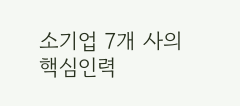소기업 7개 사의 핵심인력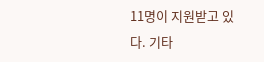11명이 지원받고 있다. 기타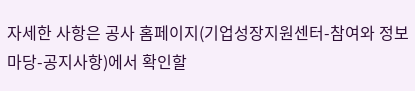자세한 사항은 공사 홈페이지(기업성장지원센터-참여와 정보마당-공지사항)에서 확인할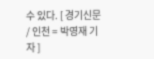수 있다. [ 경기신문 / 인천 = 박영재 기자 ]